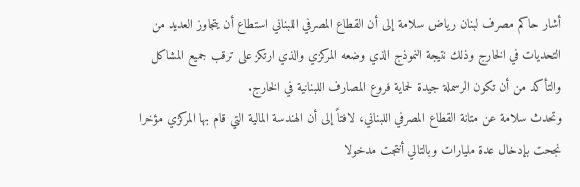أشار حاكم مصرف لبنان رياض سلامة إلى أن القطاع المصرفي اللبناني استطاع أن يتجاوز العديد من التحديات في الخارج وذلك نتيجة النموذج الذي وضعه المركزي والذي ارتكز على ترقب جميع المشاكل والتأكد من أن تكون الرسملة جيدة لحماية فروع المصارف اللبنانية في الخارج.
وتحدث سلامة عن متانة القطاع المصرفي اللبناني، لافتاً إلى أن الهندسة المالية التي قام بها المركزي مؤخرا نجحت بإدخال عدة مليارات وبالتالي أنتجت مدخولا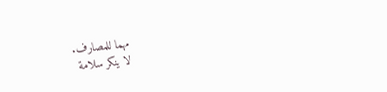مهما للمصارف.
لا ينكر سلامة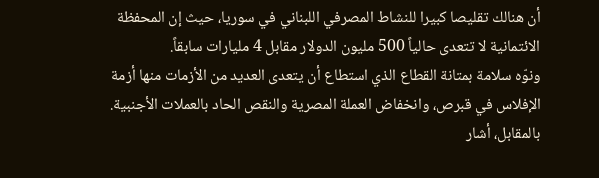أن هنالك تقليصا كبيرا للنشاط المصرفي اللبناني في سوريا، حيث إن المحفظة الائتمانية لا تتعدى حالياً 500 مليون الدولار مقابل 4 مليارات سابقاً.
ونوّه سلامة بمتانة القطاع الذي استطاع أن يتعدى العديد من الأزمات منها أزمة الإفلاس في قبرص، وانخفاض العملة المصرية والنقص الحاد بالعملات الأجنبية.
بالمقابل، أشار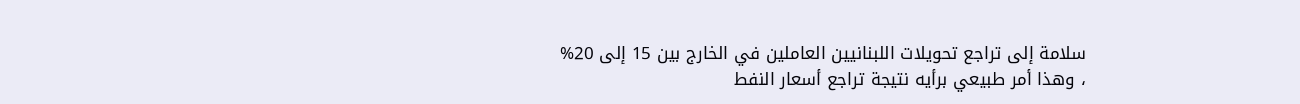سلامة إلى تراجع تحويلات اللبنانيين العاملين في الخارج بين 15 إلى 20% ، وهذا أمر طبيعي برأيه نتيجة تراجع أسعار النفط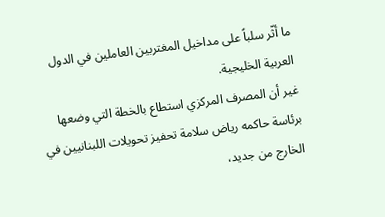ما أثّر سلباً على مداخيل المغتربين العاملين في الدول العربية الخليجية.
غير أن المصرف المركزي استطاع بالخطة التي وضعها برئاسة حاكمه رياض سلامة تحفيز تحويلات اللبنانيين في الخارج من جديد،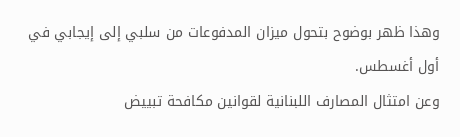وهذا ظهر بوضوح بتحول ميزان المدفوعات من سلبي إلى إيجابي في أول أغسطس.
وعن امتثال المصارف اللبنانية لقوانين مكافحة تبييض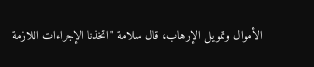الأموال وتمويل الإرهاب، قال سلامة "اتخذنا الإجراءات اللازمة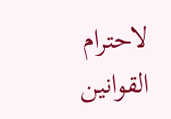لاحترام القوانين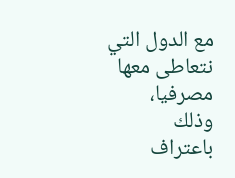مع الدول التي نتعاطى معها مصرفيا، وذلك باعتراف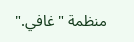منظمة "غافي."